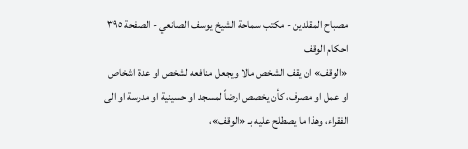مصباح المقلدين - مكتب سماحة الشيخ يوسف الصانعي - الصفحة ٣٩٥
احكام الوقف
«الوقف» ان يقف الشخص مالا ويجعل منافعه لشخص او عدة اشخاص او عمل او مصرف، كأن يخصص ارضاً لمسجد او حسينية او مدرسة او الى الفقراء، وهذا ما يصطلح عليه بـ «الوقف»،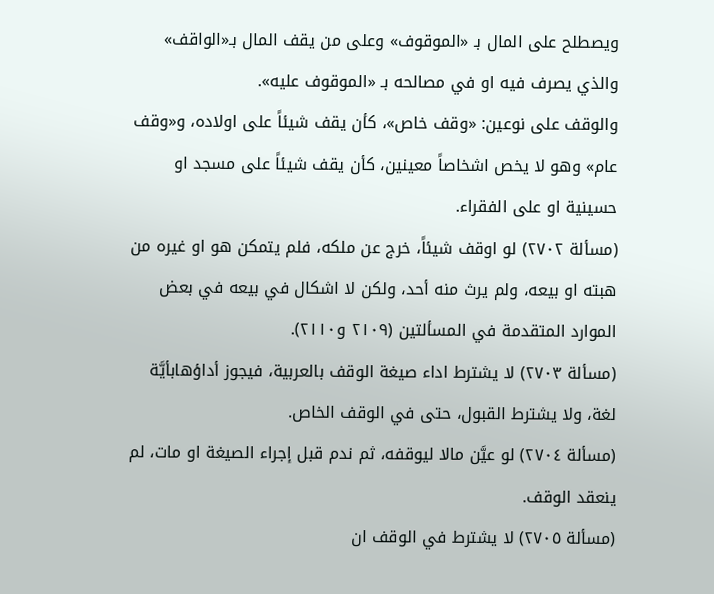ويصطلح على المال بـ «الموقوف» وعلى من يقف المال بـ«الواقف» والذي يصرف فيه او في مصالحه بـ «الموقوف عليه».
والوقف على نوعين: «وقف خاص»، كأن يقف شيئاً على اولاده، و«وقف عام» وهو لا يخص اشخاصاً معينين، كأن يقف شيئاً على مسجد او حسينية او على الفقراء.
(مسألة ٢٧٠٢) لو اوقف شيئاً، خرج عن ملكه، فلم يتمكن هو او غيره من هبته او بيعه، ولم يرث منه أحد، ولكن لا اشكال في بيعه في بعض الموارد المتقدمة في المسألتين (٢١٠٩ و٢١١٠).
(مسألة ٢٧٠٣) لا يشترط اداء صيغة الوقف بالعربية، فيجوز أداؤهابأيَّة لغة، ولا يشترط القبول، حتى في الوقف الخاص.
(مسألة ٢٧٠٤) لو عيَّن مالا ليوقفه، ثم ندم قبل إجراء الصيغة او مات، لم ينعقد الوقف.
(مسألة ٢٧٠٥) لا يشترط في الوقف ان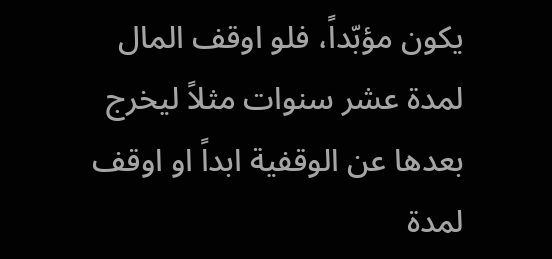يكون مؤبّداً، فلو اوقف المال لمدة عشر سنوات مثلاً ليخرج بعدها عن الوقفية ابداً او اوقف لمدة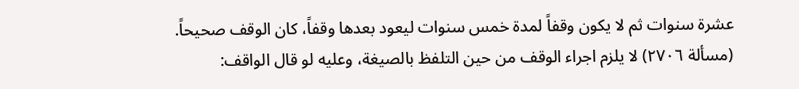عشرة سنوات ثم لا يكون وقفاً لمدة خمس سنوات ليعود بعدها وقفاً، كان الوقف صحيحاً.
(مسألة ٢٧٠٦) لا يلزم اجراء الوقف من حين التلفظ بالصيغة، وعليه لو قال الواقف: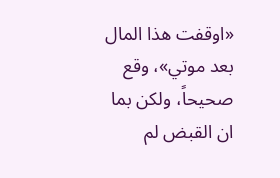«اوقفت هذا المال بعد موتي»، وقع صحيحاً، ولكن بما ان القبض لم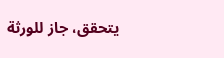يتحقق، جاز للورثة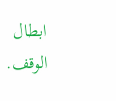ابطال الوقف.